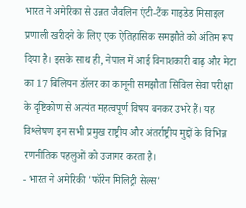भारत ने अमेरिका से उन्नत जैवलिन एंटी-टैंक गाइडेड मिसाइल प्रणाली खरीदने के लिए एक ऐतिहासिक समझौते को अंतिम रूप दिया है। इसके साथ ही, नेपाल में आई विनाशकारी बाढ़ और मेटा का 17 बिलियन डॉलर का कानूनी समझौता सिविल सेवा परीक्षा के दृष्टिकोण से अत्यंत महत्वपूर्ण विषय बनकर उभरे हैं। यह विश्लेषण इन सभी प्रमुख राष्ट्रीय और अंतर्राष्ट्रीय मुद्दों के विभिन्न रणनीतिक पहलुओं को उजागर करता है।
- भारत ने अमेरिकी 'फॉरेन मिलिट्री सेल्स'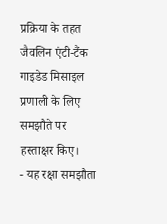प्रक्रिया के तहत जैवलिन एंटी-टैंक गाइडेड मिसाइल प्रणाली के लिए समझौते पर हस्ताक्षर किए।
- यह रक्षा समझौता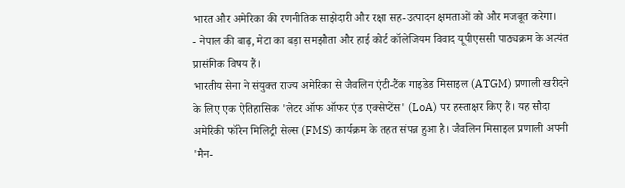भारत और अमेरिका की रणनीतिक साझेदारी और रक्षा सह-उत्पादन क्षमताओं को और मजबूत करेगा।
- नेपाल की बाढ़, मेटा का बड़ा समझौता और हाई कोर्ट कॉलेजियम विवाद यूपीएससी पाठ्यक्रम के अत्यंत प्रासंगिक विषय हैं।
भारतीय सेना ने संयुक्त राज्य अमेरिका से जैवलिन एंटी-टैंक गाइडेड मिसाइल (ATGM) प्रणाली खरीदने के लिए एक ऐतिहासिक 'लेटर ऑफ ऑफर एंड एक्सेप्टेंस' (LoA) पर हस्ताक्षर किए हैं। यह सौदा अमेरिकी फॉरेन मिलिट्री सेल्स (FMS) कार्यक्रम के तहत संपन्न हुआ है। जैवलिन मिसाइल प्रणाली अपनी 'मैन-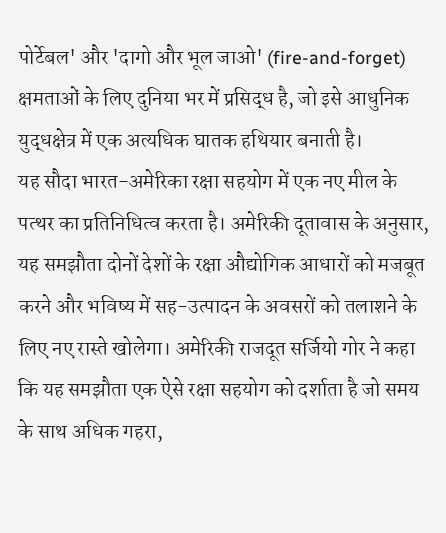पोर्टेबल' और 'दागो और भूल जाओ' (fire-and-forget) क्षमताओं के लिए दुनिया भर में प्रसिद्ध है, जो इसे आधुनिक युद्धक्षेत्र में एक अत्यधिक घातक हथियार बनाती है।
यह सौदा भारत-अमेरिका रक्षा सहयोग में एक नए मील के पत्थर का प्रतिनिधित्व करता है। अमेरिकी दूतावास के अनुसार, यह समझौता दोनों देशों के रक्षा औद्योगिक आधारों को मजबूत करने और भविष्य में सह-उत्पादन के अवसरों को तलाशने के लिए नए रास्ते खोलेगा। अमेरिकी राजदूत सर्जियो गोर ने कहा कि यह समझौता एक ऐसे रक्षा सहयोग को दर्शाता है जो समय के साथ अधिक गहरा,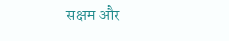सक्षम और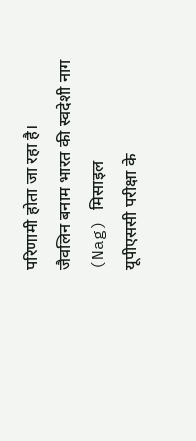परिणामी होता जा रहा है।
जैवलिन बनाम भारत की स्वदेशी नाग (Nag) मिसाइल
यूपीएससी परीक्षा के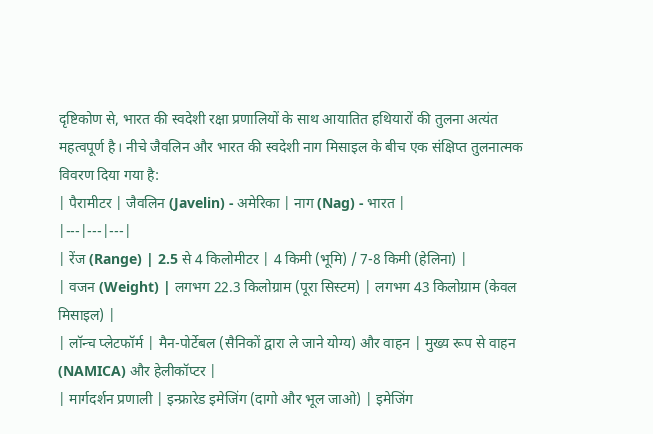दृष्टिकोण से, भारत की स्वदेशी रक्षा प्रणालियों के साथ आयातित हथियारों की तुलना अत्यंत महत्वपूर्ण है। नीचे जैवलिन और भारत की स्वदेशी नाग मिसाइल के बीच एक संक्षिप्त तुलनात्मक विवरण दिया गया है:
| पैरामीटर | जैवलिन (Javelin) - अमेरिका | नाग (Nag) - भारत |
|---|---|---|
| रेंज (Range) | 2.5 से 4 किलोमीटर | 4 किमी (भूमि) / 7-8 किमी (हेलिना) |
| वजन (Weight) | लगभग 22.3 किलोग्राम (पूरा सिस्टम) | लगभग 43 किलोग्राम (केवल मिसाइल) |
| लॉन्च प्लेटफॉर्म | मैन-पोर्टेबल (सैनिकों द्वारा ले जाने योग्य) और वाहन | मुख्य रूप से वाहन (NAMICA) और हेलीकॉप्टर |
| मार्गदर्शन प्रणाली | इन्फ्रारेड इमेजिंग (दागो और भूल जाओ) | इमेजिंग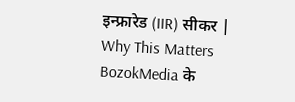इन्फ्रारेड (IIR) सीकर |
Why This Matters
BozokMedia के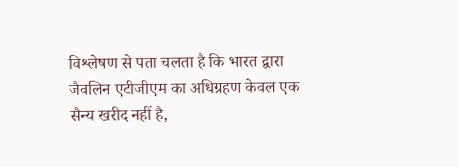विश्लेषण से पता चलता है कि भारत द्वारा जैवलिन एटीजीएम का अधिग्रहण केवल एक सैन्य खरीद नहीं है,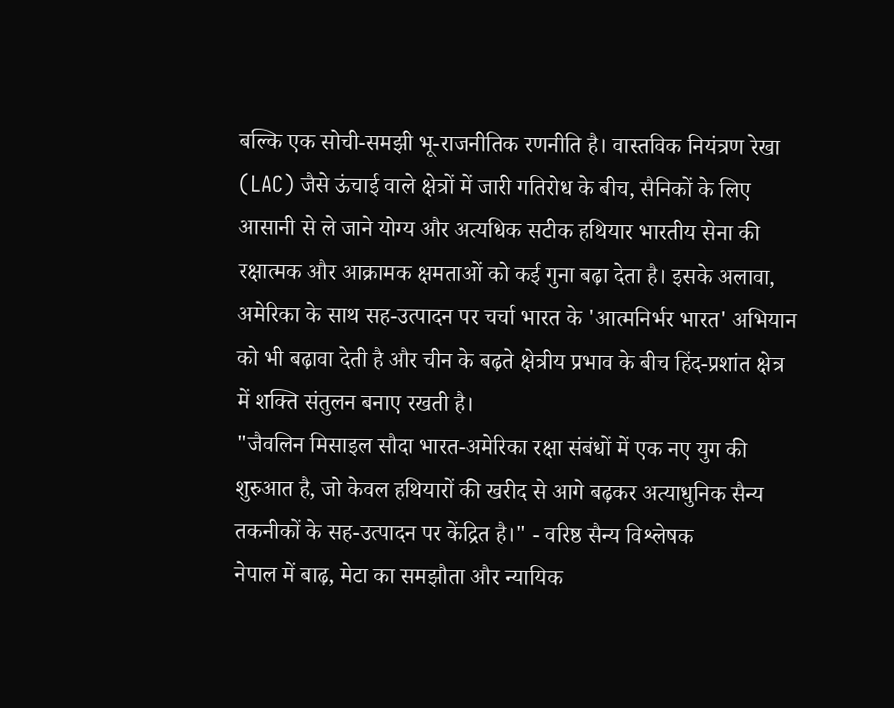बल्कि एक सोची-समझी भू-राजनीतिक रणनीति है। वास्तविक नियंत्रण रेखा (LAC) जैसे ऊंचाई वाले क्षेत्रों में जारी गतिरोध के बीच, सैनिकों के लिए आसानी से ले जाने योग्य और अत्यधिक सटीक हथियार भारतीय सेना की रक्षात्मक और आक्रामक क्षमताओं को कई गुना बढ़ा देता है। इसके अलावा, अमेरिका के साथ सह-उत्पादन पर चर्चा भारत के 'आत्मनिर्भर भारत' अभियान को भी बढ़ावा देती है और चीन के बढ़ते क्षेत्रीय प्रभाव के बीच हिंद-प्रशांत क्षेत्र में शक्ति संतुलन बनाए रखती है।
"जैवलिन मिसाइल सौदा भारत-अमेरिका रक्षा संबंधों में एक नए युग की शुरुआत है, जो केवल हथियारों की खरीद से आगे बढ़कर अत्याधुनिक सैन्य तकनीकों के सह-उत्पादन पर केंद्रित है।" - वरिष्ठ सैन्य विश्लेषक
नेपाल में बाढ़, मेटा का समझौता और न्यायिक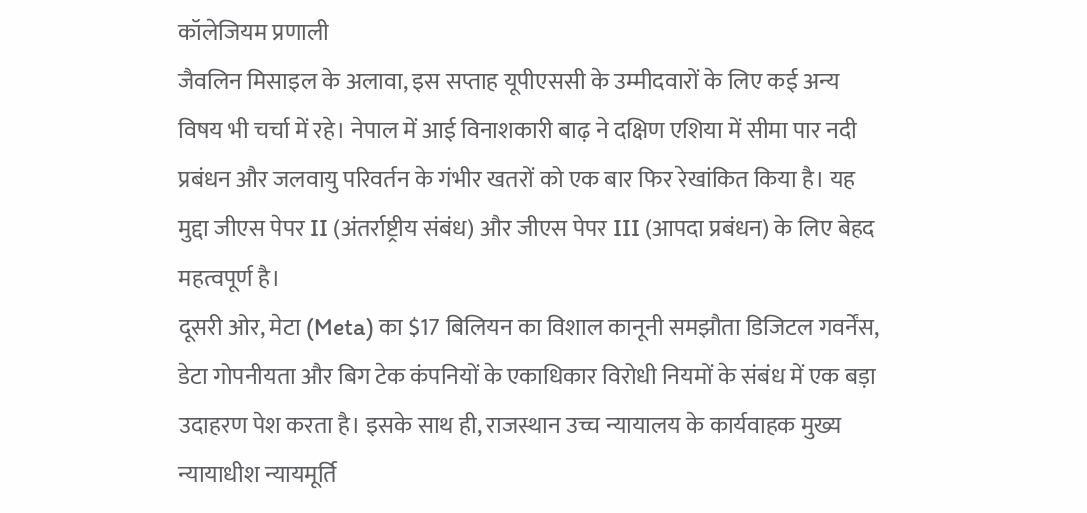कॉलेजियम प्रणाली
जैवलिन मिसाइल के अलावा, इस सप्ताह यूपीएससी के उम्मीदवारों के लिए कई अन्य विषय भी चर्चा में रहे। नेपाल में आई विनाशकारी बाढ़ ने दक्षिण एशिया में सीमा पार नदी प्रबंधन और जलवायु परिवर्तन के गंभीर खतरों को एक बार फिर रेखांकित किया है। यह मुद्दा जीएस पेपर II (अंतर्राष्ट्रीय संबंध) और जीएस पेपर III (आपदा प्रबंधन) के लिए बेहद महत्वपूर्ण है।
दूसरी ओर, मेटा (Meta) का $17 बिलियन का विशाल कानूनी समझौता डिजिटल गवर्नेंस, डेटा गोपनीयता और बिग टेक कंपनियों के एकाधिकार विरोधी नियमों के संबंध में एक बड़ा उदाहरण पेश करता है। इसके साथ ही, राजस्थान उच्च न्यायालय के कार्यवाहक मुख्य न्यायाधीश न्यायमूर्ति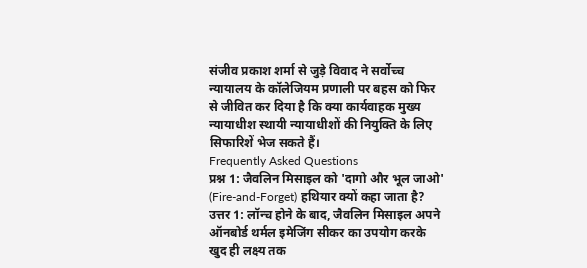संजीव प्रकाश शर्मा से जुड़े विवाद ने सर्वोच्च न्यायालय के कॉलेजियम प्रणाली पर बहस को फिर से जीवित कर दिया है कि क्या कार्यवाहक मुख्य न्यायाधीश स्थायी न्यायाधीशों की नियुक्ति के लिए सिफारिशें भेज सकते हैं।
Frequently Asked Questions
प्रश्न 1: जैवलिन मिसाइल को 'दागो और भूल जाओ' (Fire-and-Forget) हथियार क्यों कहा जाता है?
उत्तर 1: लॉन्च होने के बाद, जैवलिन मिसाइल अपने ऑनबोर्ड थर्मल इमेजिंग सीकर का उपयोग करके खुद ही लक्ष्य तक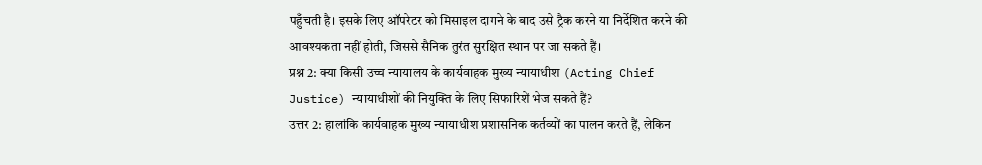पहुँचती है। इसके लिए ऑपरेटर को मिसाइल दागने के बाद उसे ट्रैक करने या निर्देशित करने की आवश्यकता नहीं होती, जिससे सैनिक तुरंत सुरक्षित स्थान पर जा सकते हैं।
प्रश्न 2: क्या किसी उच्च न्यायालय के कार्यवाहक मुख्य न्यायाधीश (Acting Chief Justice) न्यायाधीशों की नियुक्ति के लिए सिफारिशें भेज सकते हैं?
उत्तर 2: हालांकि कार्यवाहक मुख्य न्यायाधीश प्रशासनिक कर्तव्यों का पालन करते हैं, लेकिन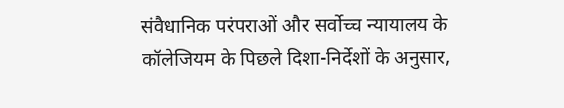संवैधानिक परंपराओं और सर्वोच्च न्यायालय के कॉलेजियम के पिछले दिशा-निर्देशों के अनुसार,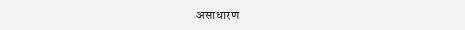असाधारण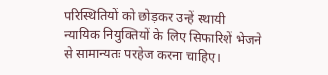परिस्थितियों को छोड़कर उन्हें स्थायी न्यायिक नियुक्तियों के लिए सिफारिशें भेजने से सामान्यतः परहेज करना चाहिए।